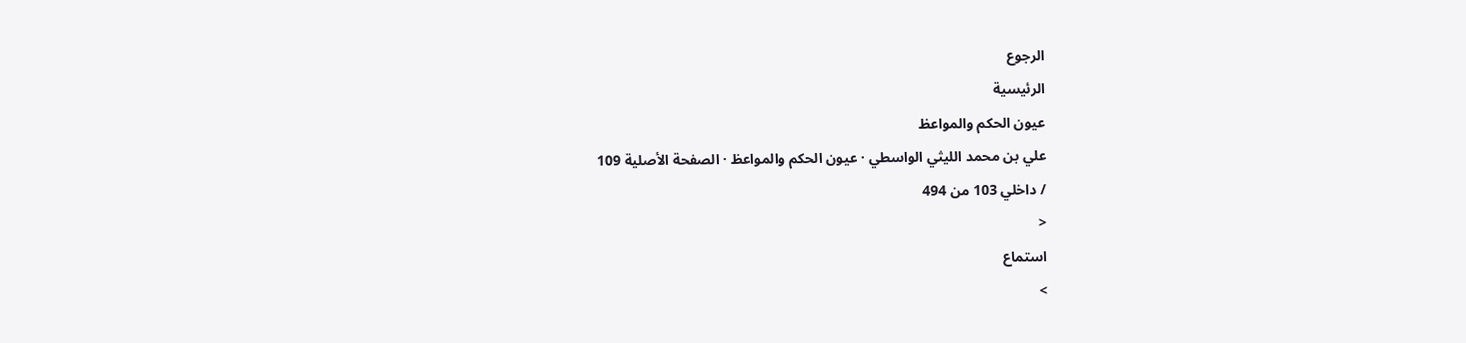الرجوع
الرئيسية
عيون الحكم والمواعظ
علي بن محمد الليثي الواسطي · عيون الحكم والمواعظ · الصفحة الأصلية 109
/ داخلي 103 من 494
<
استماع
>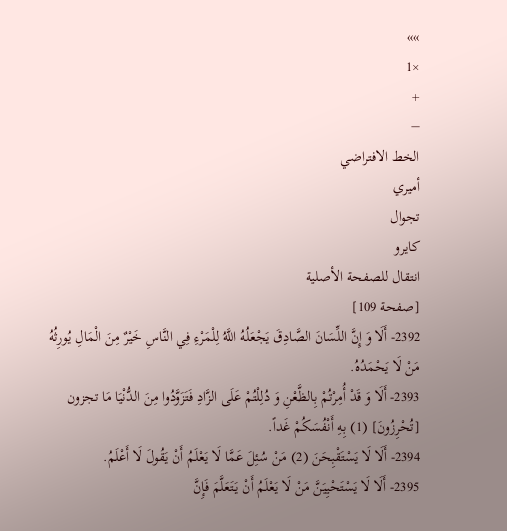»»
×1
+
−
الخط الافتراضي
أميري
تجوال
كايرو
انتقال للصفحة الأصلية
[صفحة 109]
2392- أَلَا وَ إِنَّ اللِّسَانَ الصَّادِقَ يَجْعَلُهُ اللَّهُ لِلْمَرْءِ فِي النَّاسِ خَيْرٌ مِنَ الْمَالِ يُورِثُهُ مَنْ لَا يَحْمَدُهُ.
2393- أَلَا وَ قَدْ أُمِرْتُمْ بِالظَّعْنِ وَ دُلِلْتُمْ عَلَى الزَّادِ فَتَزَوَّدُوا مِنَ الدُّنْيَا مَا تجزون [تُحْرِزُونَ] (1) بِهِ أَنْفُسَكُمْ غَداً.
2394- أَلَا لَا يَسْتَقْبِحَنَ (2) مَنْ سُئِلَ عَمَّا لَا يَعْلَمُ أَنْ يَقُولَ لَا أَعْلَمُ.
2395- أَلَا لَا يَسْتَحْيِيَنَّ مَنْ لَا يَعْلَمُ أَنْ يَتَعَلَّمَ فَإِنَّ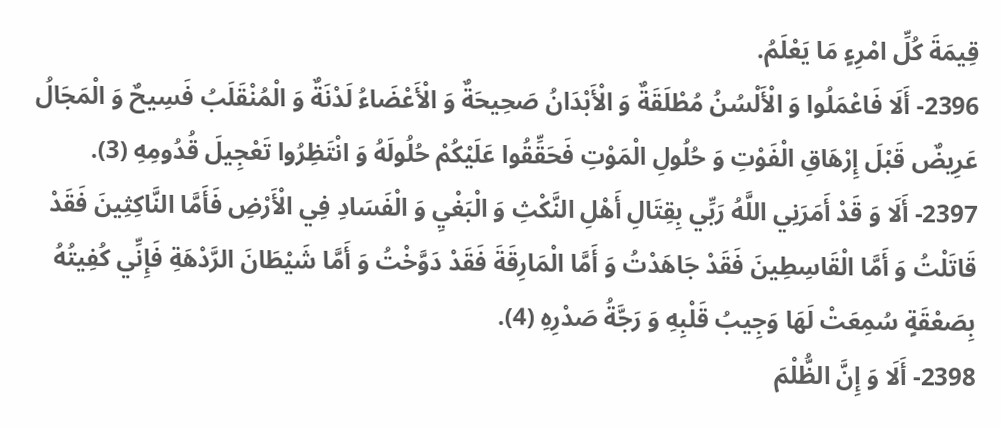قِيمَةَ كُلِّ امْرِءٍ مَا يَعْلَمُ.
2396- أَلَا فَاعْمَلُوا وَ الْأَلْسُنُ مُطْلَقَةٌ وَ الْأَبْدَانُ صَحِيحَةٌ وَ الْأَعْضَاءُ لَدْنَةٌ وَ الْمُنْقَلَبُ فَسِيحٌ وَ الْمَجَالُ عَرِيضٌ قَبْلَ إِرْهَاقِ الْفَوْتِ وَ حُلُولِ الْمَوْتِ فَحَقِّقُوا عَلَيْكُمْ حُلُولَهُ وَ انْتَظِرُوا تَعْجِيلَ قُدُومِهِ (3).
2397- أَلَا وَ قَدْ أَمَرَنِي اللَّهُ رَبِّي بِقِتَالِ أَهْلِ النَّكْثِ وَ الْبَغْيِ وَ الْفَسَادِ فِي الْأَرْضِ فَأَمَّا النَّاكِثِينَ فَقَدْ قَاتَلْتُ وَ أَمَّا الْقَاسِطِينَ فَقَدْ جَاهَدْتُ وَ أَمَّا الْمَارِقَةَ فَقَدْ دَوَّخْتُ وَ أَمَّا شَيْطَانَ الرَّدْهَةِ فَإِنِّي كُفِيتُهُ بِصَعْقَةٍ سُمِعَتْ لَهَا وَجِيبُ قَلْبِهِ وَ رَجَّةُ صَدْرِهِ (4).
2398- أَلَا وَ إِنَّ الظُّلْمَ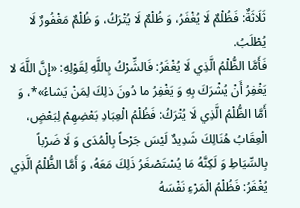ثَلَاثَةٌ: فَظُلْمٌ لَا يُغْفَرُ، وَ ظُلْمٌ لَا يُتْرَكُ، وَ ظُلْمٌ مَغْفُورٌ لَا يُطْلَبُ.
فَأَمَّا الظُّلْمُ الَّذِي لَا يُغْفَرُ: فَالشِّرْكُ بِاللَّهِ لِقَوْلِهِ: «إِنَّ اللَّهَ لا يَغْفِرُ أَنْ يُشْرَكَ بِهِ وَ يَغْفِرُ ما دُونَ ذلِكَ لِمَنْ يَشاءُ»*، وَ أَمَّا الظُّلْمُ الَّذِي لَا يُتْرَكُ: فَظُلْمُ الْعِبَادِ بَعْضِهِمْ لِبَعْضٍ، الْعِقَابُ هُنَالِكَ شَدِيدٌ لَيْسَ جَرْحاً بِالْمُدَى وَ لَا ضَرْباً بِالسِّيَاطِ وَ لَكِنَّهُ مَا يُسْتَصْغَرُ ذَلِكَ مَعَهُ، وَ أَمَّا الظُّلْمُ الَّذِي يُغْفَرُ: فَظُلْمُ الْمَرْءِ نَفْسَهُ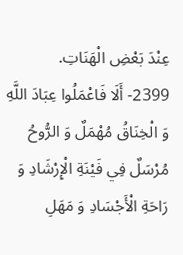عِنْدَ بَعْضِ الْهَنَاتِ.
2399- أَلَا فَاعْمَلُوا عِبَادَ اللَّهِ وَ الْخِنَاقُ مُهْمَلٌ وَ الرُّوحُ مُرْسَلٌ فِي فَيْنَةِ الْإِرْشَادِ وَ رَاحَةِ الْأَجْسَادِ وَ مَهَلِ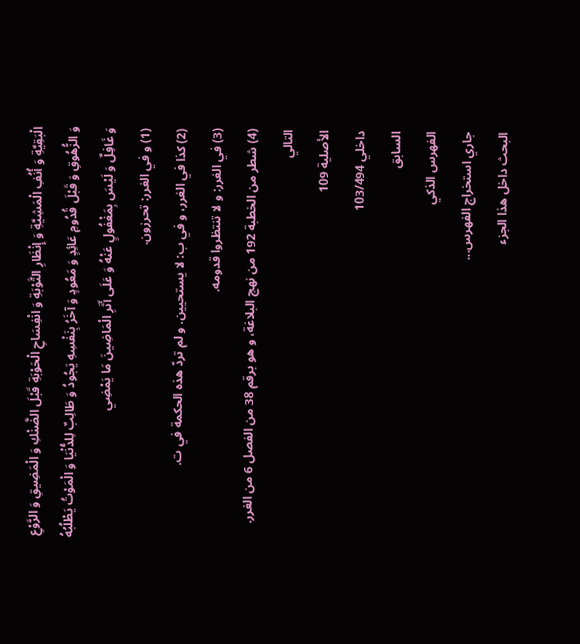الْبَقِيَّةِ وَ أُنُفِ الْمَشِيَّةِ وَ إِنْظَارِ التَّوْبَةِ وَ انْفِسَاحِ الْحَوْبَةِ قَبْلَ الضَّنْكِ وَ الْمَضِيقِ وَ الرَّوْعِ وَ الزُّهُوقِ وَ قَبْلَ قُدُومِ عَائِدٍ وَ مَعُودٍ وَ آخَرُ بِنَفْسِهِ يَجُودُ وَ طَالِبٌ لِلدُّنْيَا وَ الْمَوْتُ يَطْلُبُهُ وَ غَافِلٌ وَ لَيْسَ بِمَغْفُولٍ عَنْهُ وَ عَلَى أَثَرِ الْمَاضِينَ مَا يَمْضِي
(1) و في الغرر: تحرزون.
(2) كذا في الغرر، و في ب: لا يستحيين. و لم تردّ هذه الحكمة في ت.
(3) في الغرر: و لا تنتظروا قدومه.
(4) شطر من الخطبة 192 من نهج البلاغة، و هو برقم 38 من الفصل 6 من الغرر.
التالي
الأصلية 109
داخلي 103/494
السابق
الفهرس الذكي
جاري استخراج الفهرس...
البحث داخل هذا الجزء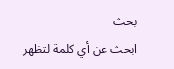بحث
ابحث عن أي كلمة لتظهر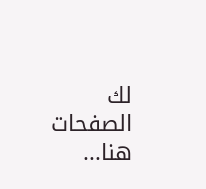لك الصفحات هنا...